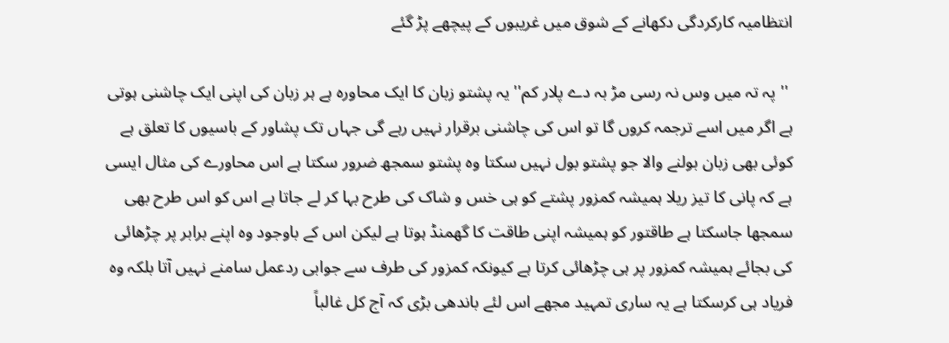انتظامیہ کارکردگی دکھانے کے شوق میں غریبوں کے پیچھے پڑ گئے

 '' پہ تہ میں وس نہ رسی مڑ بہ دے پلار کم'' یہ پشتو زبان کا ایک محاورہ ہے ہر زبان کی اپنی ایک چاشنی ہوتی ہے اگر میں اسے ترجمہ کروں گا تو اس کی چاشنی برقرار نہیں رہے گی جہاں تک پشاور کے باسیوں کا تعلق ہے کوئی بھی زبان بولنے والا جو پشتو بول نہیں سکتا وہ پشتو سمجھ ضرور سکتا ہے اس محاورے کی مثال ایسی ہے کہ پانی کا تیز ریلا ہمیشہ کمزور پشتے کو ہی خس و شاک کی طرح بہا کر لے جاتا ہے اس کو اس طرح بھی سمجھا جاسکتا ہے طاقتور کو ہمیشہ اپنی طاقت کا گھمنڈ ہوتا ہے لیکن اس کے باوجود وہ اپنے برابر پر چڑھائی کی بجائے ہمیشہ کمزور پر ہی چڑھائی کرتا ہے کیونکہ کمزور کی طرف سے جوابی ردعمل سامنے نہیں آتا بلکہ وہ فریاد ہی کرسکتا ہے یہ ساری تمہید مجھے اس لئے باندھی بڑی کہ آج کل غالباً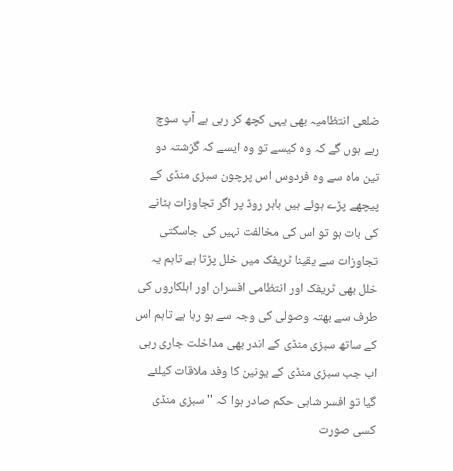ضلعی انتظامیہ بھی یہی کچھ کر رہی ہے آپ سوچ رہے ہوں گے کہ وہ کیسے تو وہ ایسے کہ گزشتہ دو تین ماہ سے وہ فردوس اس پرچون سبزی منڈی کے پیچھے پڑے ہوئے ہیں باہر روڈ پر اگر تجاوزات ہٹانے کی بات ہو تو اس کی مخالفت نہیں کی جاسکتی تجاوزات سے یقینا ٹریفک میں خلل پڑتا ہے تاہم یہ خلل بھی ٹریفک اور انتظامی افسران اور اہلکاروں کی طرف سے بھتہ وصولی کی وجہ سے ہو رہا ہے تاہم اس کے ساتھ سبزی منڈی کے اندر بھی مداخلت جاری رہی اب جب سبزی منڈی کے یونین کا وفد ملاقات کیلئے گیا تو افسر شاہی حکم صادر ہوا کہ ''سبزی منڈی کسی صورت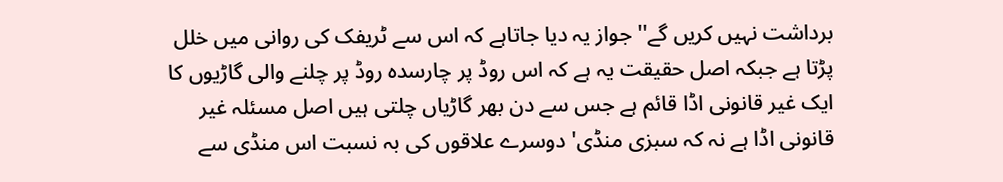برداشت نہیں کریں گے'' جواز یہ دیا جاتاہے کہ اس سے ٹریفک کی روانی میں خلل پڑتا ہے جبکہ اصل حقیقت یہ ہے کہ اس روڈ پر چارسدہ روڈ پر چلنے والی گاڑیوں کا ایک غیر قانونی اڈا قائم ہے جس سے دن بھر گاڑیاں چلتی ہیں اصل مسئلہ غیر قانونی اڈا ہے نہ کہ سبزی منڈی' دوسرے علاقوں کی بہ نسبت اس منڈی سے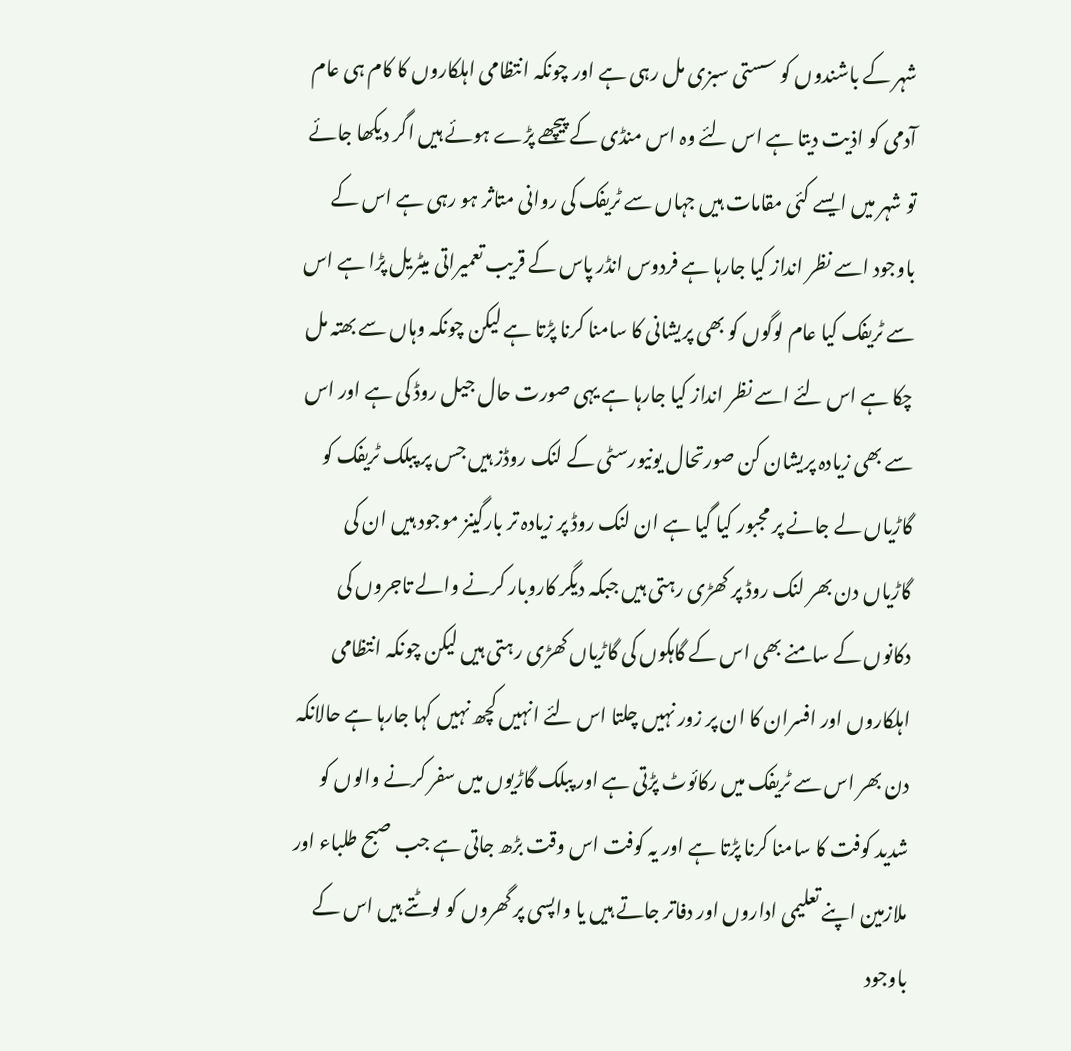شہر کے باشندوں کو سستی سبزی مل رہی ہے اور چونکہ انتظامی اہلکاروں کا کام ہی عام آدمی کو اذیت دیتا ہے اس لئے وہ اس منڈی کے پیچھے پڑے ہوئے ہیں اگر دیکھا جائے تو شہر میں ایسے کئی مقامات ہیں جہاں سے ٹریفک کی روانی متاثر ہو رہی ہے اس کے باوجود اسے نظر انداز کیا جارہا ہے فردوس انڈر پاس کے قریب تعمیراتی میٹریل پڑا ہے اس سے ٹریفک کیا عام لوگوں کو بھی پریشانی کا سامنا کرنا پڑتا ہے لیکن چونکہ وہاں سے بھتہ مل چکا ہے اس لئے اسے نظر انداز کیا جارہا ہے یہی صورت حال جیل روڈ کی ہے اور اس سے بھی زیادہ پریشان کن صورتحال یونیورسٹی کے لنک روڈز ہیں جس پر پبلک ٹریفک کو گاڑیاں لے جانے پر مجبور کیا گیا ہے ان لنک روڈ پر زیادہ تر بارگینز موجود ہیں ان کی گاڑیاں دن بھر لنک روڈ پر کھڑی رہتی ہیں جبکہ دیگر کاروبار کرنے والے تاجروں کی دکانوں کے سامنے بھی اس کے گاہکوں کی گاڑیاں کھڑی رہتی ہیں لیکن چونکہ انتظامی اہلکاروں اور افسران کا ان پر زور نہیں چلتا اس لئے انہیں کچھ نہیں کہا جارہا ہے حالانکہ دن بھر اس سے ٹریفک میں رکائوٹ پڑتی ہے اور پبلک گاڑیوں میں سفر کرنے والوں کو شدید کوفت کا سامنا کرنا پڑتا ہے اور یہ کوفت اس وقت بڑھ جاتی ہے جب صبح طلباء اور ملازمین اپنے تعلیمی اداروں اور دفاتر جاتے ہیں یا واپسی پر گھروں کو لوٹتے ہیں اس کے باوجود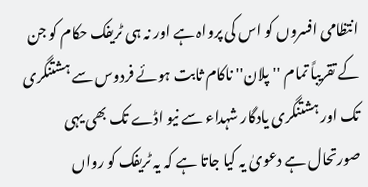انتظامی افسروں کو اس کی پرواہ ہے اور نہ ہی ٹریفک حکام کو جن کے تقریباً تمام ''پلان'' ناکام ثابت ہوئے فردوس سے ہشتنگری تک اور ہشتنگری یادگار شہداء سے نیو اڈے تک بھی یہی صورتحال ہے دعویٰ یہ کیا جاتا ہے کہ یہ ٹریفک کو رواں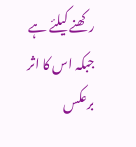رکھنے کیلئے ہے جبکہ اس کا اثر برعکس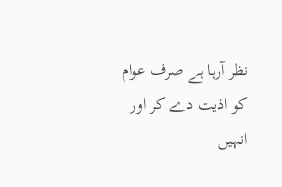نظر آرہا ہے صرف عوام کو اذیت دے کر اور انہیں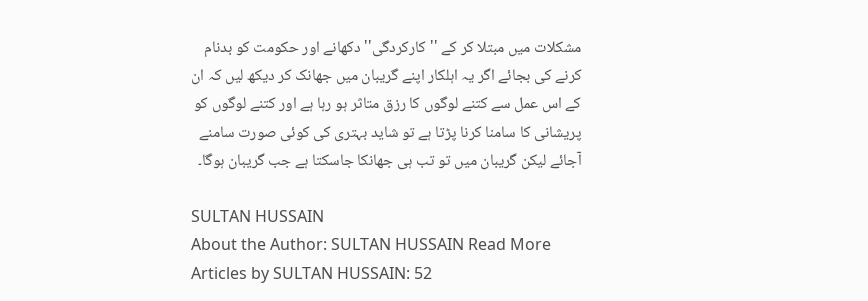مشکلات میں مبتلا کر کے ''کارکردگی'' دکھانے اور حکومت کو بدنام کرنے کی بجائے اگر یہ اہلکار اپنے گریبان میں جھانک کر دیکھ لیں کہ ان کے اس عمل سے کتنے لوگوں کا رزق متاثر ہو رہا ہے اور کتنے لوگوں کو پریشانی کا سامنا کرنا پڑتا ہے تو شاید بہتری کی کوئی صورت سامنے آجائے لیکن گریبان میں تو تب ہی جھانکا جاسکتا ہے جب گریبان ہوگا۔

SULTAN HUSSAIN
About the Author: SULTAN HUSSAIN Read More Articles by SULTAN HUSSAIN: 52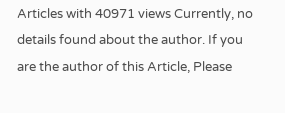Articles with 40971 views Currently, no details found about the author. If you are the author of this Article, Please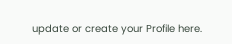update or create your Profile here.